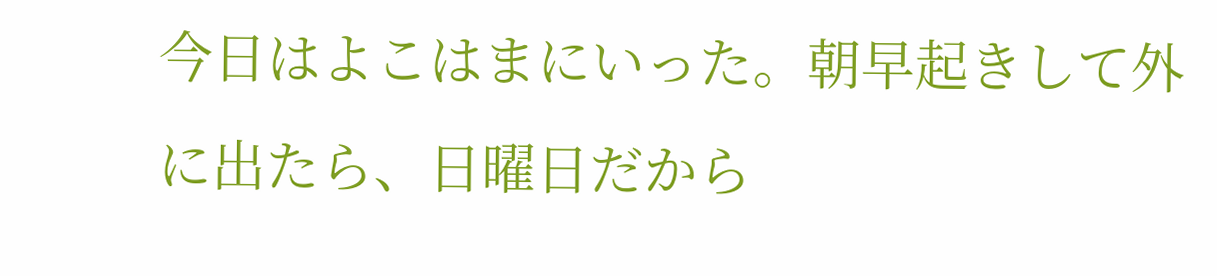今日はよこはまにいった。朝早起きして外に出たら、日曜日だから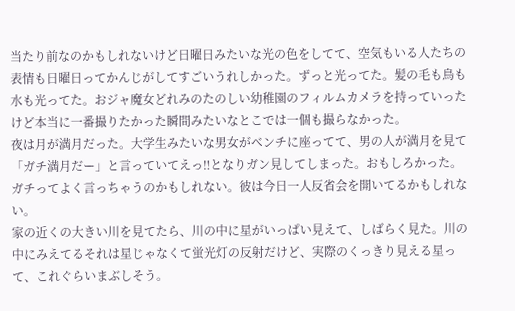当たり前なのかもしれないけど日曜日みたいな光の色をしてて、空気もいる人たちの表情も日曜日ってかんじがしてすごいうれしかった。ずっと光ってた。髪の毛も鳥も水も光ってた。おジャ魔女どれみのたのしい幼稚園のフィルムカメラを持っていったけど本当に一番撮りたかった瞬間みたいなとこでは一個も撮らなかった。
夜は月が満月だった。大学生みたいな男女がベンチに座ってて、男の人が満月を見て「ガチ満月だー」と言っていてえっ‼となりガン見してしまった。おもしろかった。ガチってよく言っちゃうのかもしれない。彼は今日一人反省会を開いてるかもしれない。
家の近くの大きい川を見てたら、川の中に星がいっぱい見えて、しばらく見た。川の中にみえてるそれは星じゃなくて蛍光灯の反射だけど、実際のくっきり見える星って、これぐらいまぶしそう。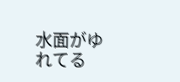水面がゆれてる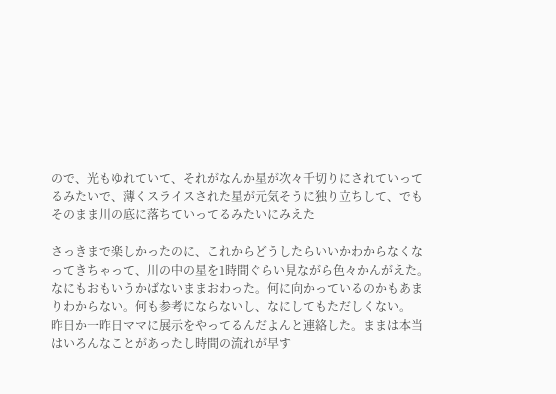ので、光もゆれていて、それがなんか星が次々千切りにされていってるみたいで、薄くスライスされた星が元気そうに独り立ちして、でもそのまま川の底に落ちていってるみたいにみえた

さっきまで楽しかったのに、これからどうしたらいいかわからなくなってきちゃって、川の中の星を1時間ぐらい見ながら色々かんがえた。
なにもおもいうかばないままおわった。何に向かっているのかもあまりわからない。何も参考にならないし、なにしてもただしくない。
昨日か一昨日ママに展示をやってるんだよんと連絡した。ままは本当はいろんなことがあったし時間の流れが早す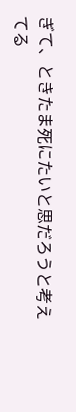ぎて、ときたま死にたいと思だろうと考えてる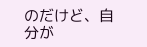のだけど、自分が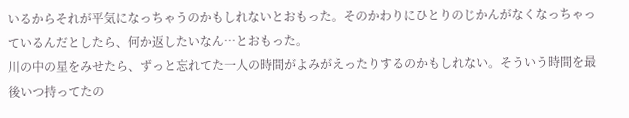いるからそれが平気になっちゃうのかもしれないとおもった。そのかわりにひとりのじかんがなくなっちゃっているんだとしたら、何か返したいなん…とおもった。
川の中の星をみせたら、ずっと忘れてた一人の時間がよみがえったりするのかもしれない。そういう時間を最後いつ持ってたの